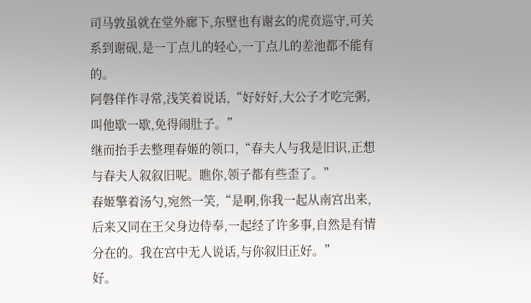司马敦虽就在堂外廊下,东壁也有谢玄的虎贲巡守,可关系到谢砚,是一丁点儿的轻心,一丁点儿的差池都不能有的。
阿磐佯作寻常,浅笑着说话,“好好好,大公子才吃完粥,叫他歇一歇,免得闹肚子。”
继而抬手去整理春姬的领口,“春夫人与我是旧识,正想与春夫人叙叙旧呢。瞧你,领子都有些歪了。”
春姬擎着汤勺,宛然一笑,“是啊,你我一起从南宫出来,后来又同在王父身边侍奉,一起经了许多事,自然是有情分在的。我在宫中无人说话,与你叙旧正好。”
好。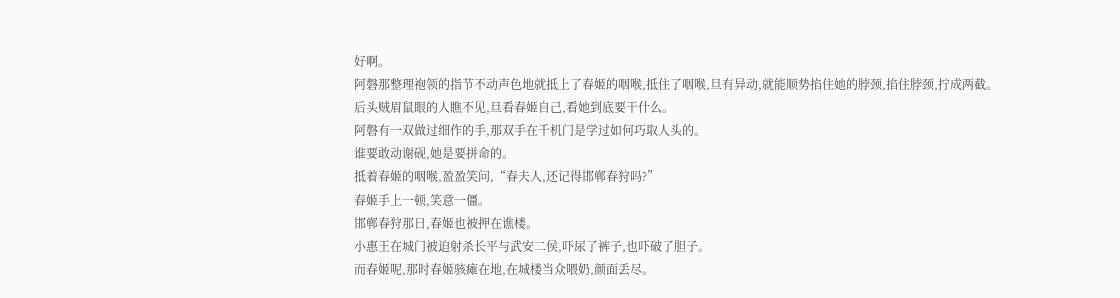好啊。
阿磐那整理袍领的指节不动声色地就抵上了春姬的咽喉,抵住了咽喉,旦有异动,就能顺势掐住她的脖颈,掐住脖颈,拧成两截。
后头贼眉鼠眼的人瞧不见,旦看春姬自己,看她到底要干什么。
阿磐有一双做过细作的手,那双手在千机门是学过如何巧取人头的。
谁要敢动谢砚,她是要拼命的。
抵着春姬的咽喉,盈盈笑问,“春夫人,还记得邯郸春狩吗?”
春姬手上一顿,笑意一僵。
邯郸春狩那日,春姬也被押在谯楼。
小惠王在城门被迫射杀长平与武安二侯,吓尿了裤子,也吓破了胆子。
而春姬呢,那时春姬骇瘫在地,在城楼当众喂奶,颜面丢尽。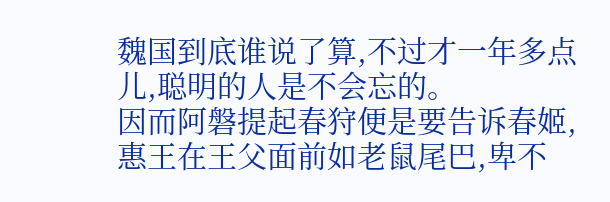魏国到底谁说了算,不过才一年多点儿,聪明的人是不会忘的。
因而阿磐提起春狩便是要告诉春姬,惠王在王父面前如老鼠尾巴,卑不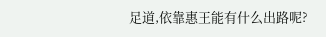足道,依靠惠王能有什么出路呢?